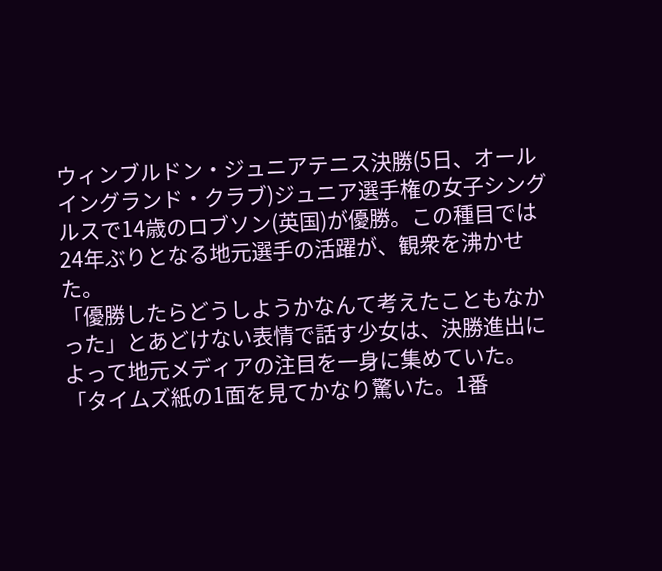ウィンブルドン・ジュニアテニス決勝(5日、オールイングランド・クラブ)ジュニア選手権の女子シングルスで14歳のロブソン(英国)が優勝。この種目では24年ぶりとなる地元選手の活躍が、観衆を沸かせた。
「優勝したらどうしようかなんて考えたこともなかった」とあどけない表情で話す少女は、決勝進出によって地元メディアの注目を一身に集めていた。「タイムズ紙の1面を見てかなり驚いた。1番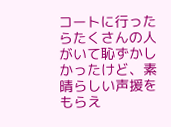コートに行ったらたくさんの人がいて恥ずかしかったけど、素晴らしい声援をもらえ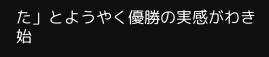た」とようやく優勝の実感がわき始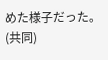めた様子だった。(共同)